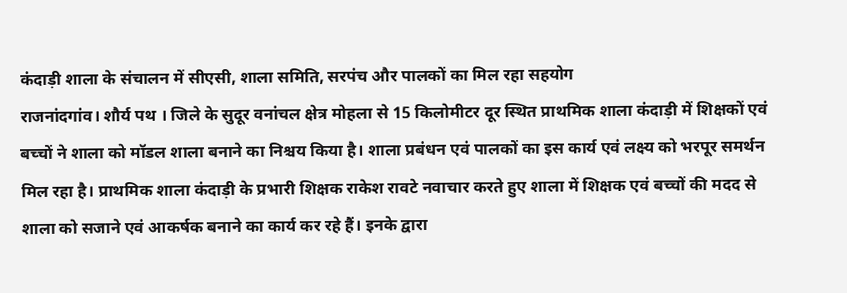कंदाड़ी शाला के संचालन में सीएसी, शाला समिति, सरपंच और पालकों का मिल रहा सहयोग
राजनांदगांव। शौर्य पथ । जिले के सुदूर वनांचल क्षेत्र मोहला से 15 किलोमीटर दूर स्थित प्राथमिक शाला कंदाड़ी में शिक्षकों एवं बच्चों ने शाला को मॉडल शाला बनाने का निश्चय किया है। शाला प्रबंधन एवं पालकों का इस कार्य एवं लक्ष्य को भरपूर समर्थन मिल रहा है। प्राथमिक शाला कंदाड़ी के प्रभारी शिक्षक राकेश रावटे नवाचार करते हुए शाला में शिक्षक एवं बच्चों की मदद से शाला को सजाने एवं आकर्षक बनाने का कार्य कर रहे हैं। इनके द्वारा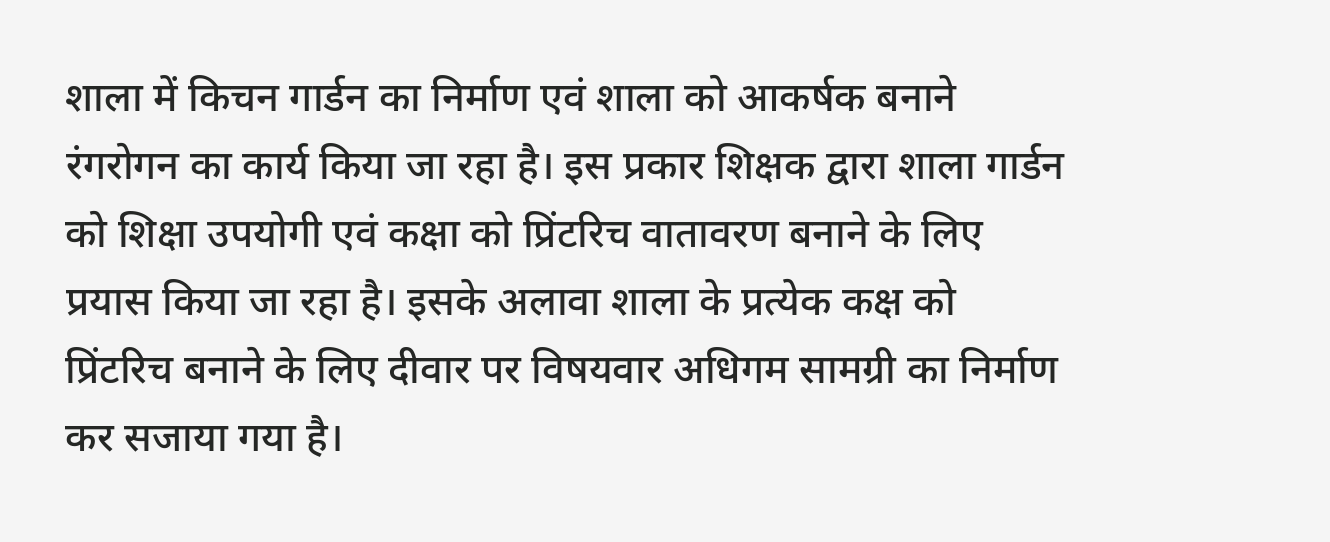शाला में किचन गार्डन का निर्माण एवं शाला को आकर्षक बनाने रंगरोगन का कार्य किया जा रहा है। इस प्रकार शिक्षक द्वारा शाला गार्डन को शिक्षा उपयोगी एवं कक्षा को प्रिंटरिच वातावरण बनाने के लिए प्रयास किया जा रहा है। इसके अलावा शाला के प्रत्येक कक्ष को प्रिंटरिच बनाने के लिए दीवार पर विषयवार अधिगम सामग्री का निर्माण कर सजाया गया है।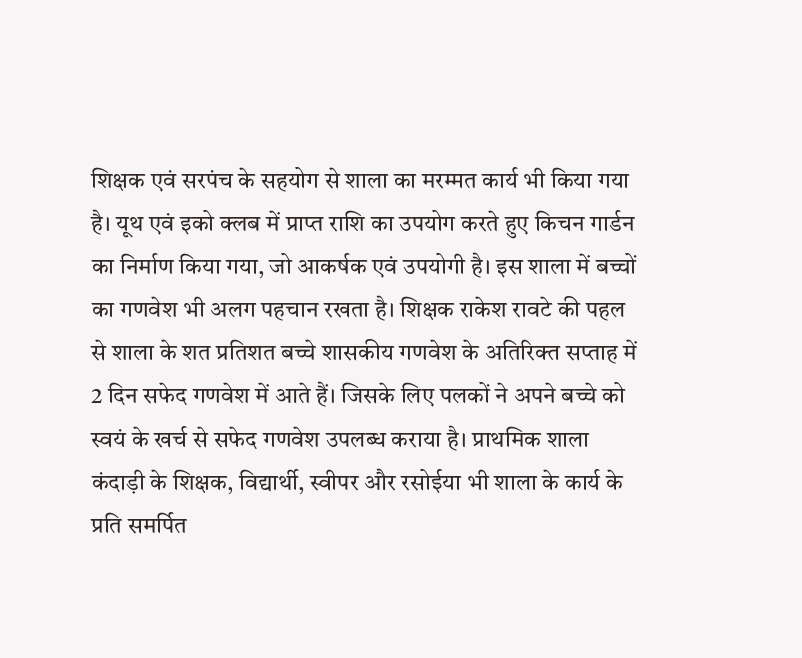शिक्षक एवं सरपंच के सहयोग से शाला का मरम्मत कार्य भी किया गया है। यूथ एवं इको क्लब में प्राप्त राशि का उपयोग करते हुए किचन गार्डन का निर्माण किया गया, जो आकर्षक एवं उपयोगी है। इस शाला में बच्चों का गणवेश भी अलग पहचान रखता है। शिक्षक राकेश रावटे की पहल से शाला के शत प्रतिशत बच्चे शासकीय गणवेश के अतिरिक्त सप्ताह में 2 दिन सफेद गणवेश में आते हैं। जिसके लिए पलकों ने अपने बच्चे को स्वयं के खर्च से सफेद गणवेश उपलब्ध कराया है। प्राथमिक शाला कंदाड़ी के शिक्षक, विद्यार्थी, स्वीपर और रसोईया भी शाला के कार्य के प्रति समर्पित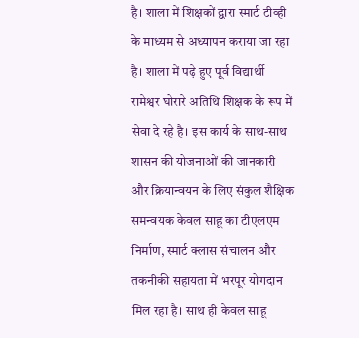है। शाला में शिक्षकों द्वारा स्मार्ट टीव्ही के माध्यम से अध्यापन कराया जा रहा है। शाला में पढ़े हुए पूर्व विद्यार्थी रामेश्वर घोरारे अतिथि शिक्षक के रूप में सेवा दे रहे है। इस कार्य के साथ-साथ शासन की योजनाओं की जानकारी और क्रियान्वयन के लिए संकुल शैक्षिक समन्वयक केवल साहू का टीएलएम निर्माण, स्मार्ट क्लास संचालन और तकनीकी सहायता में भरपूर योगदान मिल रहा है। साथ ही केवल साहू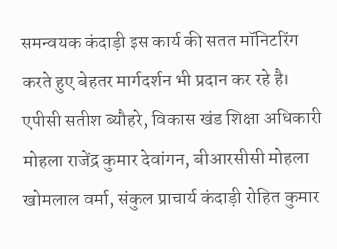समन्वयक कंदाड़ी इस कार्य की सतत मॉनिटरिंग करते हुए बेहतर मार्गदर्शन भी प्रदान कर रहे है। एपीसी सतीश ब्यौहरे, विकास खंड शिक्षा अधिकारी मोहला राजेंद्र कुमार देवांगन, बीआरसीसी मोहला खोमलाल वर्मा, संकुल प्राचार्य कंदाड़ी रोहित कुमार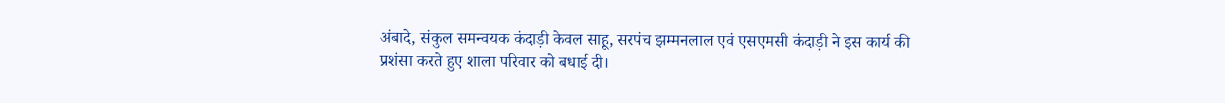अंबादे, संकुल समन्वयक कंदाड़ी केवल साहू, सरपंच झम्मनलाल एवं एसएमसी कंदाड़ी ने इस कार्य की प्रशंसा करते हुए शाला परिवार को बधाई दी।